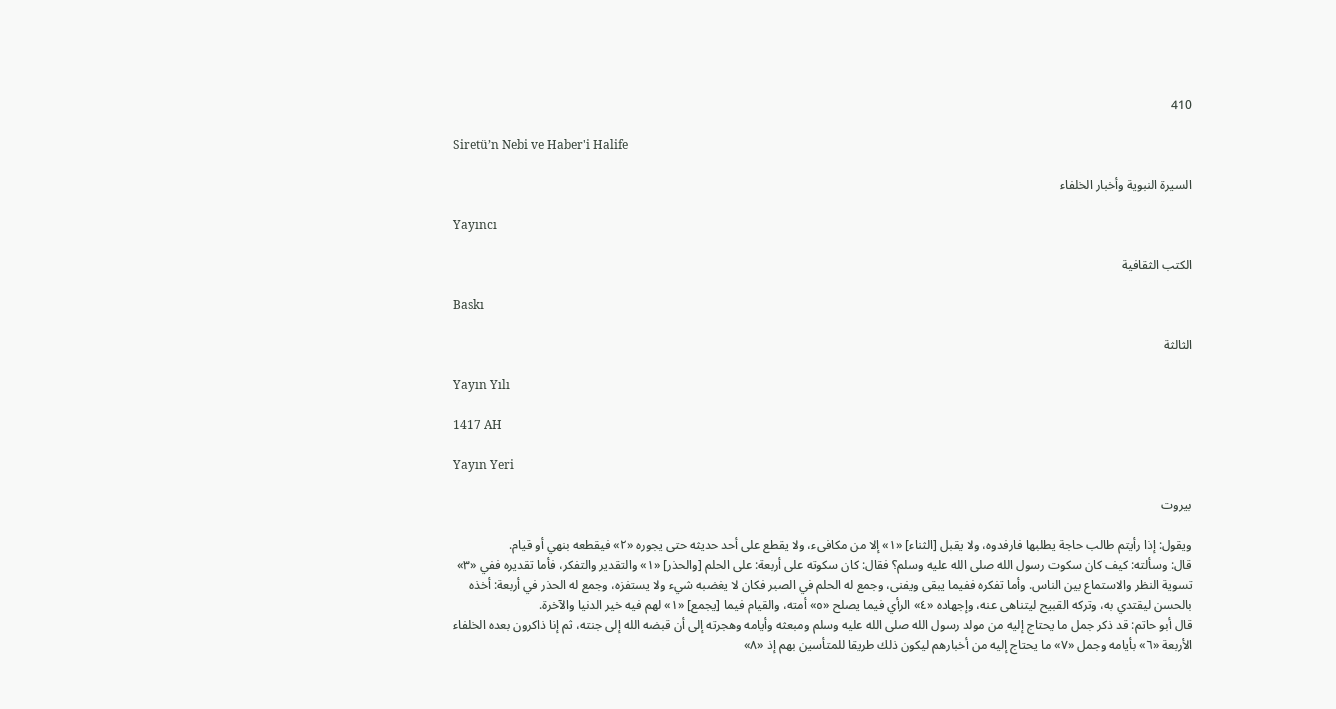410

Siretü’n Nebi ve Haber'i Halife

السيرة النبوية وأخبار الخلفاء

Yayıncı

الكتب الثقافية

Baskı

الثالثة

Yayın Yılı

1417 AH

Yayın Yeri

بيروت

ويقول: إذا رأيتم طالب حاجة يطلبها فارفدوه، ولا يقبل [الثناء] «١» إلا من مكافىء، ولا يقطع على أحد حديثه حتى يجوره «٢» فيقطعه بنهي أو قيام.
قال: وسألته: كيف كان سكوت رسول الله صلى الله عليه وسلم؟ فقال: كان سكوته على أربعة: على الحلم [والحذر] «١» والتقدير والتفكر، فأما تقديره ففي «٣» تسوية النظر والاستماع بين الناس. وأما تفكره ففيما يبقى ويفنى، وجمع له الحلم في الصبر فكان لا يغضبه شيء ولا يستفزه، وجمع له الحذر في أربعة: أخذه بالحسن ليقتدي به، وتركه القبيح ليتناهى عنه، وإجهاده «٤» الرأي فيما يصلح «٥» أمته، والقيام فيما [يجمع] «١» لهم فيه خير الدنيا والآخرة.
قال أبو حاتم: قد ذكر جمل ما يحتاج إليه من مولد رسول الله صلى الله عليه وسلم ومبعثه وأيامه وهجرته إلى أن قبضه الله إلى جنته، ثم إنا ذاكرون بعده الخلفاء الأربعة «٦» بأيامه وجمل «٧» ما يحتاج إليه من أخبارهم ليكون ذلك طريقا للمتأسين بهم إذ «٨»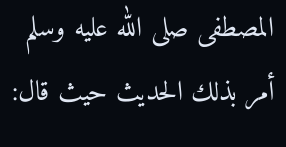المصطفى صلى الله عليه وسلم أمر بذلك الحديث حيث قال: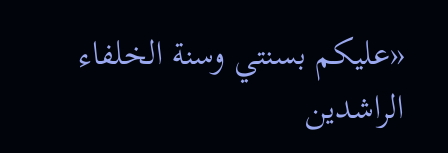«عليكم بسنتي وسنة الخلفاء الراشدين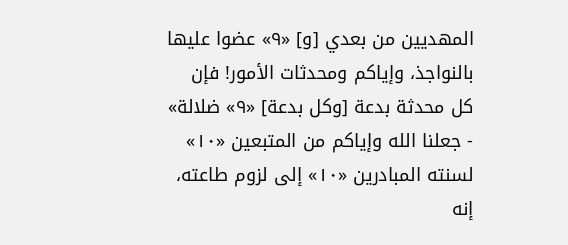المهديين من بعدي [و] «٩» عضوا عليها بالنواجذ، وإياكم ومحدثات الأمور! فإن كل محدثة بدعة [وكل بدعة] «٩» ضلالة» - جعلنا الله وإياكم من المتبعين «١٠» لسنته المبادرين «١٠» إلى لزوم طاعته، إنه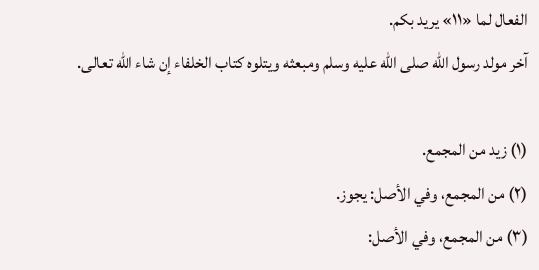الفعال لما «١١» يريد بكم.
آخر مولد رسول الله صلى الله عليه وسلم ومبعثه ويتلوه كتاب الخلفاء إن شاء الله تعالى.

(١) زيد من المجمع.
(٢) من المجمع، وفي الأصل: يجوز.
(٣) من المجمع، وفي الأصل: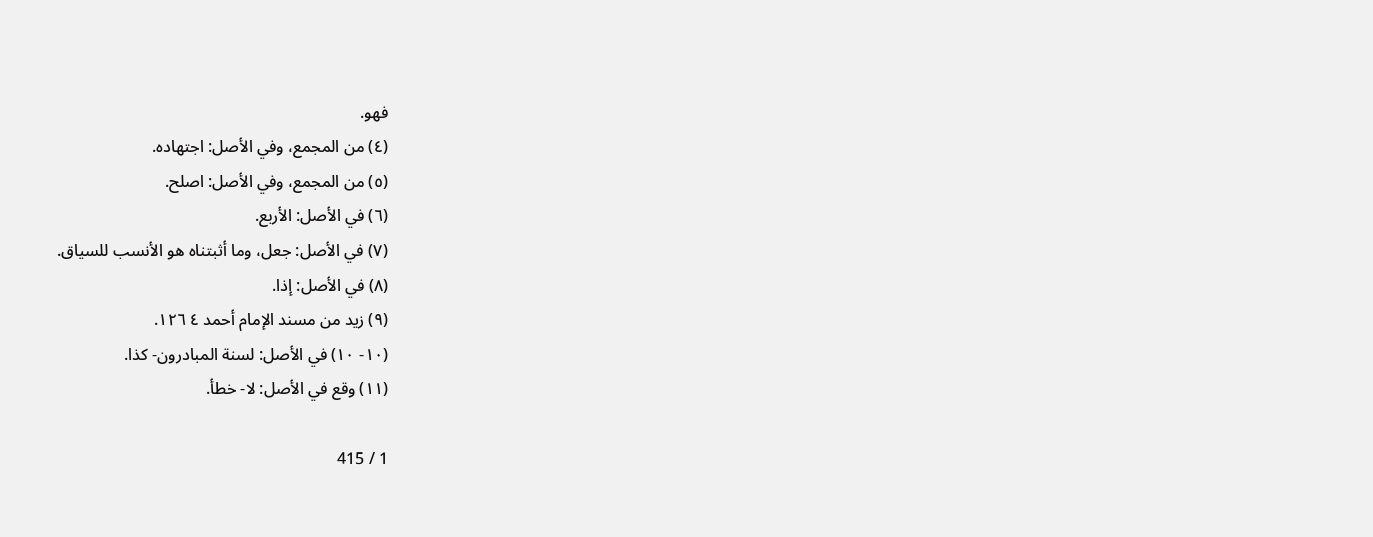فهو.
(٤) من المجمع، وفي الأصل: اجتهاده.
(٥) من المجمع، وفي الأصل: اصلح.
(٦) في الأصل: الأربع.
(٧) في الأصل: جعل، وما أثبتناه هو الأنسب للسياق.
(٨) في الأصل: إذا.
(٩) زيد من مسند الإمام أحمد ٤ ١٢٦.
(١٠- ١٠) في الأصل: لسنة المبادرون- كذا.
(١١) وقع في الأصل: لا- خطأ.

1 / 415